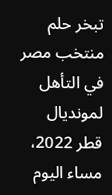تبخر حلم منتخب مصر في التأهل لمونديال قطر 2022، مساء اليوم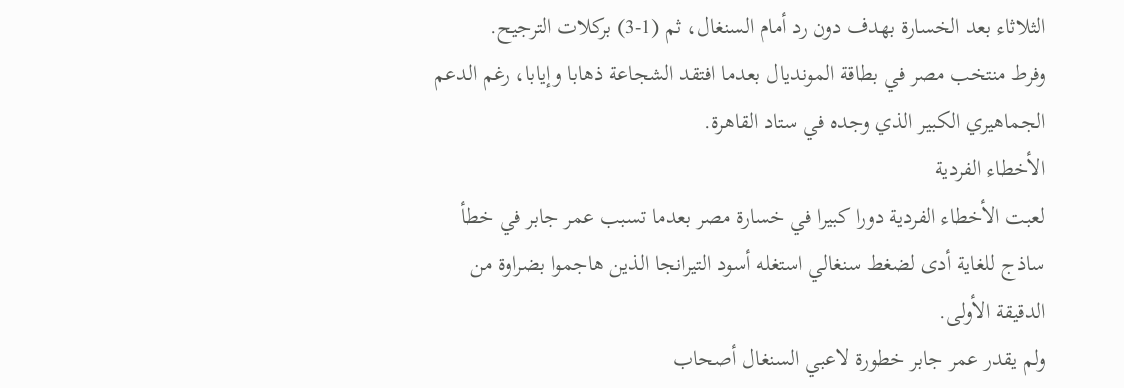الثلاثاء بعد الخسارة بهدف دون رد أمام السنغال، ثم (1-3) بركلات الترجيح.
وفرط منتخب مصر في بطاقة المونديال بعدما افتقد الشجاعة ذهابا وإيابا، رغم الدعم الجماهيري الكبير الذي وجده في ستاد القاهرة.
الأخطاء الفردية
لعبت الأخطاء الفردية دورا كبيرا في خسارة مصر بعدما تسبب عمر جابر في خطأ ساذج للغاية أدى لضغط سنغالي استغله أسود التيرانجا الذين هاجموا بضراوة من الدقيقة الأولى.
ولم يقدر عمر جابر خطورة لاعبي السنغال أصحاب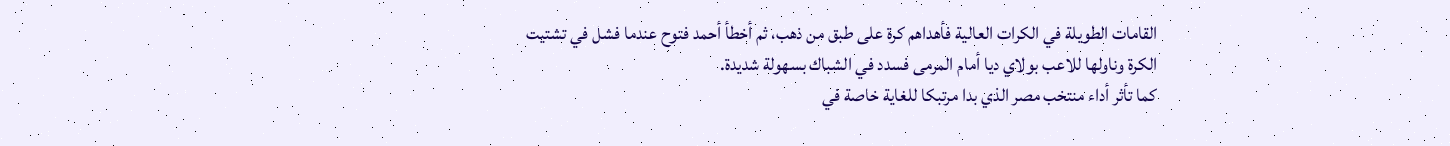القامات الطويلة في الكرات العالية فأهداهم كرة على طبق من ذهب، ثم أخطأ أحمد فتوح عندما فشل في تشتيت الكرة وناولها للاعب بولاي ديا أمام المرمى فسدد في الشباك بسهولة شديدة.
كما تأثر أداء منتخب مصر الذي بدا مرتبكا للغاية خاصة في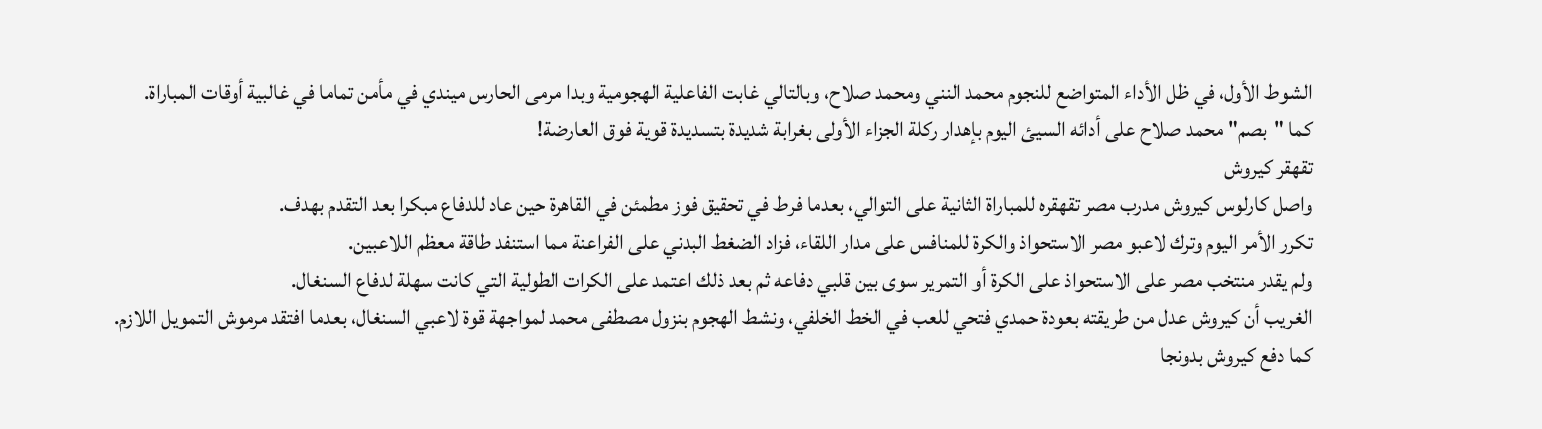الشوط الأول، في ظل الأداء المتواضع للنجوم محمد النني ومحمد صلاح، وبالتالي غابت الفاعلية الهجومية وبدا مرمى الحارس ميندي في مأمن تماما في غالبية أوقات المباراة.
كما "بصم" محمد صلاح على أدائه السيئ اليوم بإهدار ركلة الجزاء الأولى بغرابة شديدة بتسديدة قوية فوق العارضة!
تقهقر كيروش
واصل كارلوس كيروش مدرب مصر تقهقره للمباراة الثانية على التوالي، بعدما فرط في تحقيق فوز مطمئن في القاهرة حين عاد للدفاع مبكرا بعد التقدم بهدف.
تكرر الأمر اليوم وترك لاعبو مصر الاستحواذ والكرة للمنافس على مدار اللقاء، فزاد الضغط البدني على الفراعنة مما استنفد طاقة معظم اللاعبين.
ولم يقدر منتخب مصر على الاستحواذ على الكرة أو التمرير سوى بين قلبي دفاعه ثم بعد ذلك اعتمد على الكرات الطولية التي كانت سهلة لدفاع السنغال.
الغريب أن كيروش عدل من طريقته بعودة حمدي فتحي للعب في الخط الخلفي، ونشط الهجوم بنزول مصطفى محمد لمواجهة قوة لاعبي السنغال، بعدما افتقد مرموش التمويل اللازم.
كما دفع كيروش بدونجا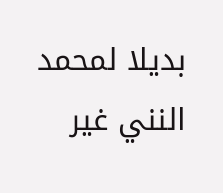بديلا لمحمد النني غير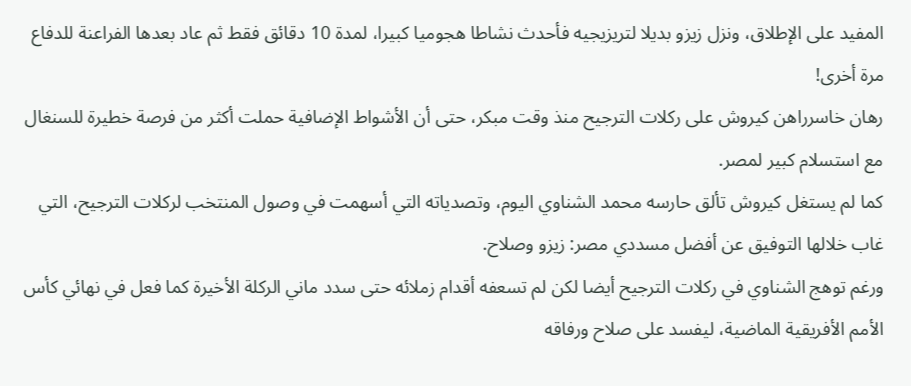المفيد على الإطلاق، ونزل زيزو بديلا لتريزيجيه فأحدث نشاطا هجوميا كبيرا، لمدة 10 دقائق فقط ثم عاد بعدها الفراعنة للدفاع مرة أخرى!
رهان خاسرراهن كيروش على ركلات الترجيح منذ وقت مبكر، حتى أن الأشواط الإضافية حملت أكثر من فرصة خطيرة للسنغال مع استسلام كبير لمصر.
كما لم يستغل كيروش تألق حارسه محمد الشناوي اليوم، وتصدياته التي أسهمت في وصول المنتخب لركلات الترجيح، التي غاب خلالها التوفيق عن أفضل مسددي مصر: زيزو وصلاح.
ورغم توهج الشناوي في ركلات الترجيح أيضا لكن لم تسعفه أقدام زملائه حتى سدد ماني الركلة الأخيرة كما فعل في نهائي كأس الأمم الأفريقية الماضية، ليفسد على صلاح ورفاقه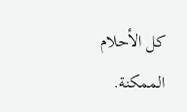كل الأحلام الممكنة.